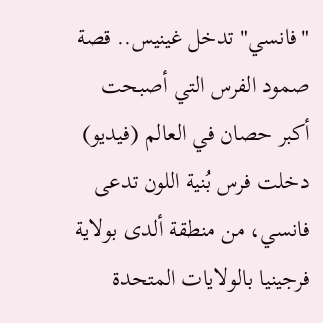"فانسي" تدخل غينيس.. قصة صمود الفرس التي أصبحت أكبر حصان في العالم (فيديو)
دخلت فرس بُنية اللون تدعى فانسي، من منطقة ألدى بولاية فرجينيا بالولايات المتحدة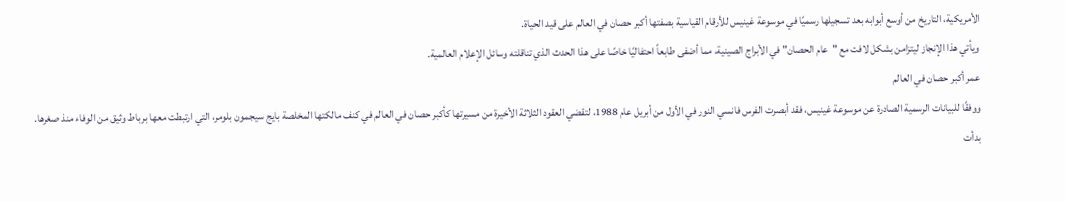الأمريكية، التاريخ من أوسع أبوابه بعد تسجيلها رسميًا في موسوعة غينيس للأرقام القياسية بصفتها أكبر حصان في العالم على قيد الحياة.
ويأتي هذا الإنجاز ليتزامن بشكل لافت مع "عام الحصان" في الأبراج الصينية، مما أضفى طابعاً احتفاليًا خاصًا على هذا الحدث الذي تناقلته وسائل الإعلام العالمية.
عمر أكبر حصان في العالم
ووفقًا للبيانات الرسمية الصادرة عن موسوعة غينيس، فقد أبصرت الفرس فانسي النور في الأول من أبريل عام 1988، لتقضي العقود الثلاثة الأخيرة من مسيرتها كأكبر حصان في العالم في كنف مالكتها المخلصة بايج سيجمون بلومر، التي ارتبطت معها برباط وثيق من الوفاء منذ صغرها.
بدأت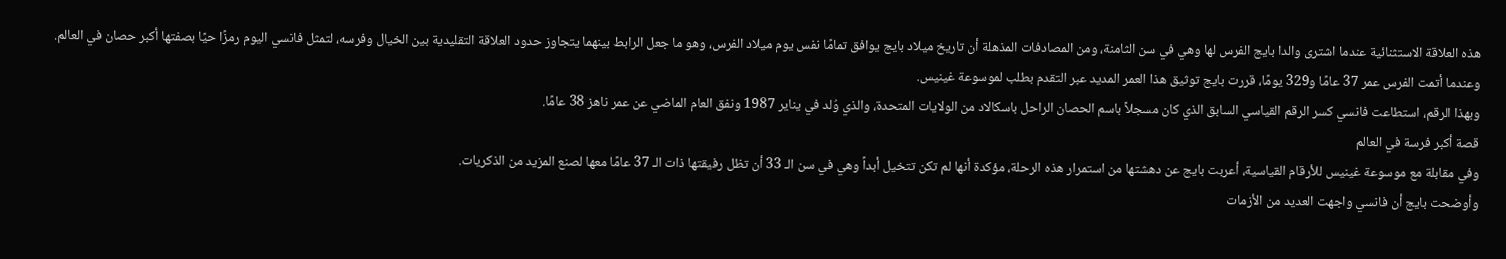هذه العلاقة الاستثنائية عندما اشترى والدا بايج الفرس لها وهي في سن الثامنة، ومن المصادفات المذهلة أن تاريخ ميلاد بايج يوافق تمامًا نفس يوم ميلاد الفرس، وهو ما جعل الرابط بينهما يتجاوز حدود العلاقة التقليدية بين الخيال وفرسه، لتمثل فانسي اليوم رمزًا حيًا بصفتها أكبر حصان في العالم.
وعندما أتمت الفرس عمر 37 عامًا و329 يومًا، قررت بايج توثيق هذا العمر المديد عبر التقدم بطلب لموسوعة غينيس.
وبهذا الرقم، استطاعت فانسي كسر الرقم القياسي السابق الذي كان مسجلاً باسم الحصان الراحل باسكالاد من الولايات المتحدة، والذي وُلد في يناير 1987 ونفق العام الماضي عن عمر ناهز 38 عامًا.
قصة أكبر فرسة في العالم
وفي مقابلة مع موسوعة غينيس للأرقام القياسية، أعربت بايج عن دهشتها من استمرار هذه الرحلة، مؤكدة أنها لم تكن تتخيل أبداً وهي في سن الـ 33 أن تظل رفيقتها ذات الـ 37 عامًا معها لصنع المزيد من الذكريات.
وأوضحت بايج أن فانسي واجهت العديد من الأزمات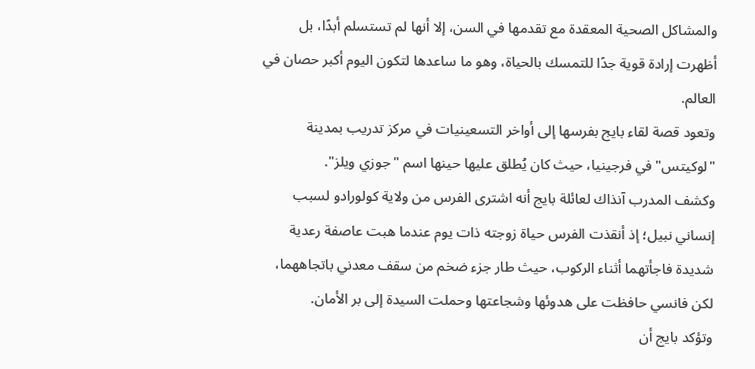والمشاكل الصحية المعقدة مع تقدمها في السن، إلا أنها لم تستسلم أبدًا، بل أظهرت إرادة قوية جدًا للتمسك بالحياة، وهو ما ساعدها لتكون اليوم أكبر حصان في العالم.
وتعود قصة لقاء بايج بفرسها إلى أواخر التسعينيات في مركز تدريب بمدينة "لوكيتس" في فرجينيا، حيث كان يُطلق عليها حينها اسم "جوزي ويلز".
وكشف المدرب آنذاك لعائلة بايج أنه اشترى الفرس من ولاية كولورادو لسبب إنساني نبيل؛ إذ أنقذت الفرس حياة زوجته ذات يوم عندما هبت عاصفة رعدية شديدة فاجأتهما أثناء الركوب، حيث طار جزء ضخم من سقف معدني باتجاههما، لكن فانسي حافظت على هدوئها وشجاعتها وحملت السيدة إلى بر الأمان.
وتؤكد بايج أن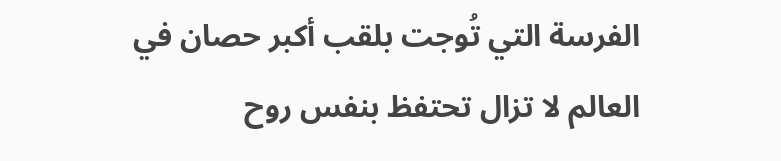الفرسة التي تُوجت بلقب أكبر حصان في العالم لا تزال تحتفظ بنفس روح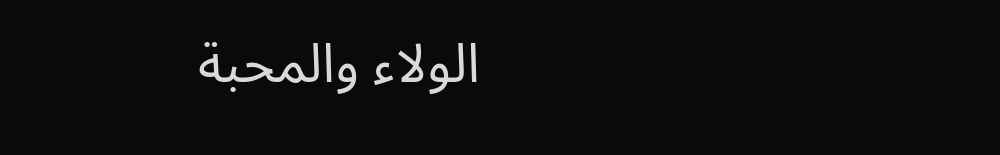الولاء والمحبة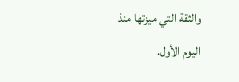والثقة التي ميزتها منذ اليوم الأول.